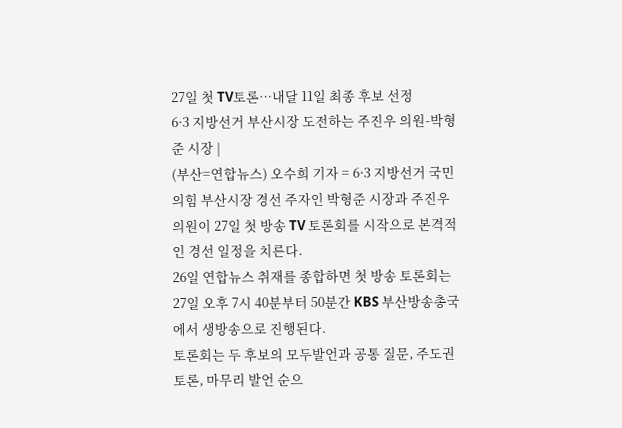27일 첫 TV토론…내달 11일 최종 후보 선정
6·3 지방선거 부산시장 도전하는 주진우 의원-박형준 시장 |
(부산=연합뉴스) 오수희 기자 = 6·3 지방선거 국민의힘 부산시장 경선 주자인 박형준 시장과 주진우 의원이 27일 첫 방송 TV 토론회를 시작으로 본격적인 경선 일정을 치른다.
26일 연합뉴스 취재를 종합하면 첫 방송 토론회는 27일 오후 7시 40분부터 50분간 KBS 부산방송총국에서 생방송으로 진행된다.
토론회는 두 후보의 모두발언과 공통 질문, 주도권 토론, 마무리 발언 순으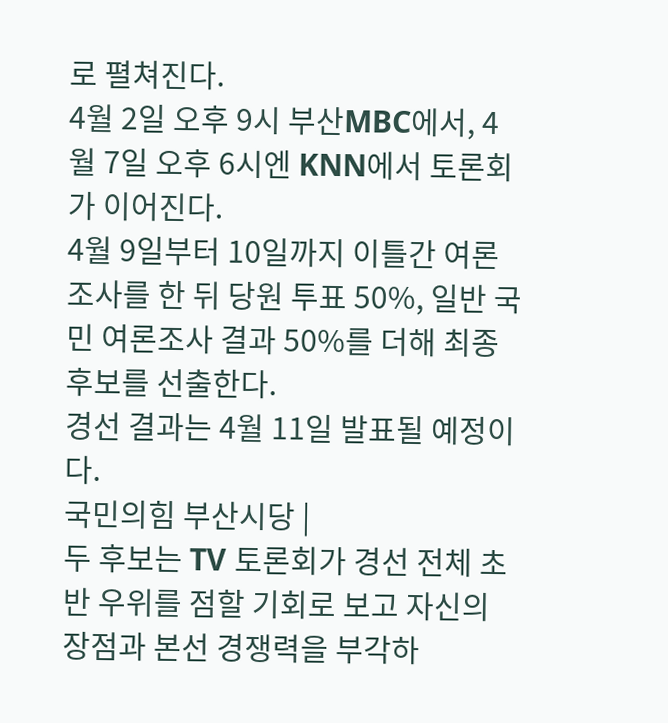로 펼쳐진다.
4월 2일 오후 9시 부산MBC에서, 4월 7일 오후 6시엔 KNN에서 토론회가 이어진다.
4월 9일부터 10일까지 이틀간 여론조사를 한 뒤 당원 투표 50%, 일반 국민 여론조사 결과 50%를 더해 최종 후보를 선출한다.
경선 결과는 4월 11일 발표될 예정이다.
국민의힘 부산시당 |
두 후보는 TV 토론회가 경선 전체 초반 우위를 점할 기회로 보고 자신의 장점과 본선 경쟁력을 부각하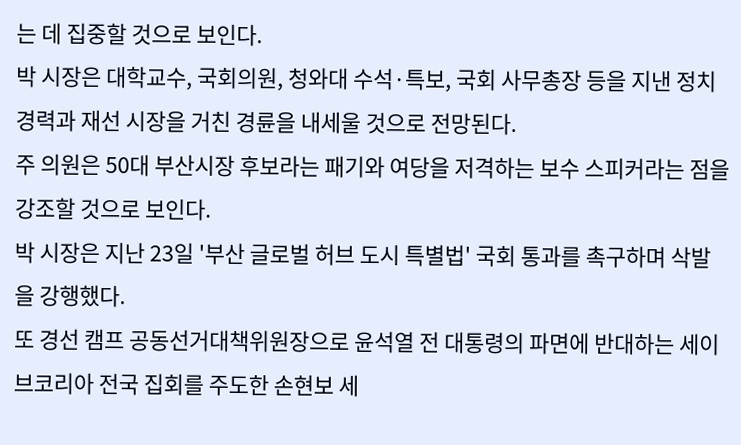는 데 집중할 것으로 보인다.
박 시장은 대학교수, 국회의원, 청와대 수석·특보, 국회 사무총장 등을 지낸 정치경력과 재선 시장을 거친 경륜을 내세울 것으로 전망된다.
주 의원은 50대 부산시장 후보라는 패기와 여당을 저격하는 보수 스피커라는 점을 강조할 것으로 보인다.
박 시장은 지난 23일 '부산 글로벌 허브 도시 특별법' 국회 통과를 촉구하며 삭발을 강행했다.
또 경선 캠프 공동선거대책위원장으로 윤석열 전 대통령의 파면에 반대하는 세이브코리아 전국 집회를 주도한 손현보 세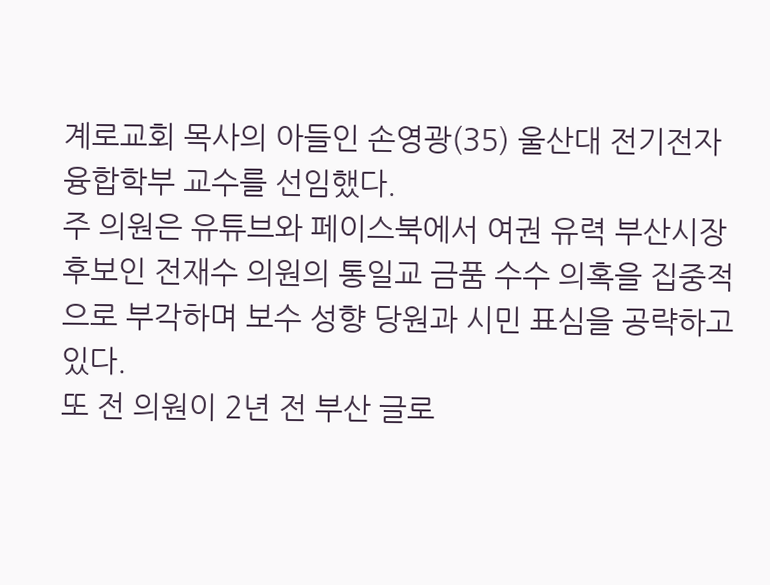계로교회 목사의 아들인 손영광(35) 울산대 전기전자융합학부 교수를 선임했다.
주 의원은 유튜브와 페이스북에서 여권 유력 부산시장 후보인 전재수 의원의 통일교 금품 수수 의혹을 집중적으로 부각하며 보수 성향 당원과 시민 표심을 공략하고 있다.
또 전 의원이 2년 전 부산 글로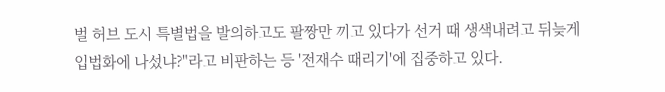벌 허브 도시 특별법을 발의하고도 팔짱만 끼고 있다가 선거 때 생색내려고 뒤늦게 입법화에 나섰냐?"라고 비판하는 등 '전재수 때리기'에 집중하고 있다.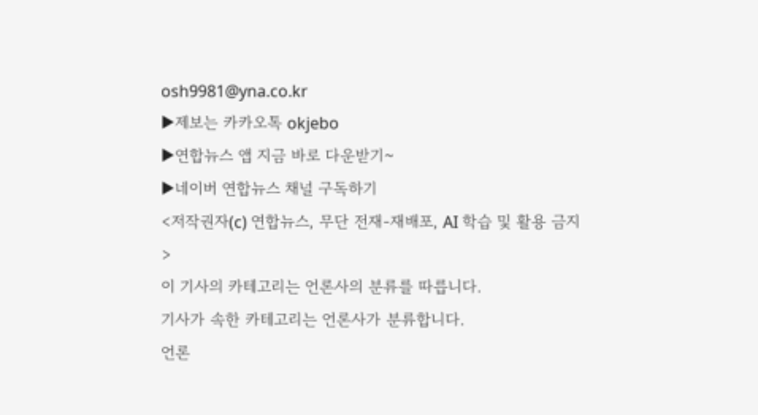osh9981@yna.co.kr
▶제보는 카카오톡 okjebo
▶연합뉴스 앱 지금 바로 다운받기~
▶네이버 연합뉴스 채널 구독하기
<저작권자(c) 연합뉴스, 무단 전재-재배포, AI 학습 및 활용 금지>
이 기사의 카테고리는 언론사의 분류를 따릅니다.
기사가 속한 카테고리는 언론사가 분류합니다.
언론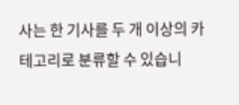사는 한 기사를 두 개 이상의 카테고리로 분류할 수 있습니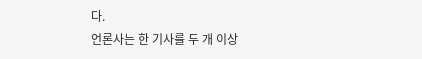다.
언론사는 한 기사를 두 개 이상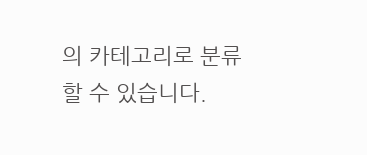의 카테고리로 분류할 수 있습니다.